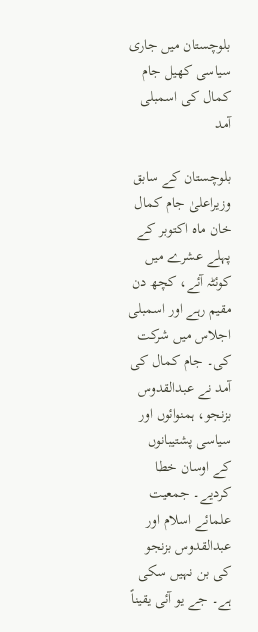بلوچستان میں جاری سیاسی کھیل جام کمال کی اسمبلی آمد

بلوچستان کے سابق وزیراعلیٰ جام کمال خان ماہ اکتوبر کے پہلے عشرے میں کوئٹہ آئے، کچھ دن مقیم رہے اور اسمبلی اجلاس میں شرکت کی۔ جام کمال کی آمد نے عبدالقدوس بزنجو، ہمنوائوں اور سیاسی پشتیبانوں کے اوسان خطا کردیے۔ جمعیت علمائے اسلام اور عبدالقدوس بزنجو کی بن نہیں سکی ہے۔ جے یو آئی یقیناً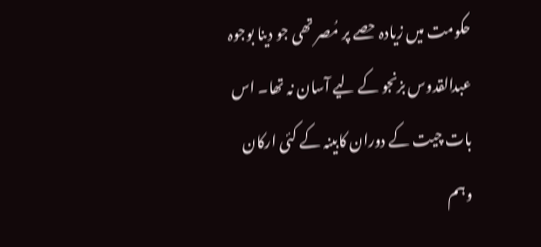حکومت میں زیادہ حصے پر مُصر تھی جو دینا بوجوہ عبدالقدوس بزنجو کے لیے آسان نہ تھا۔ اس بات چیت کے دوران کابینہ کے کئی ارکان وہم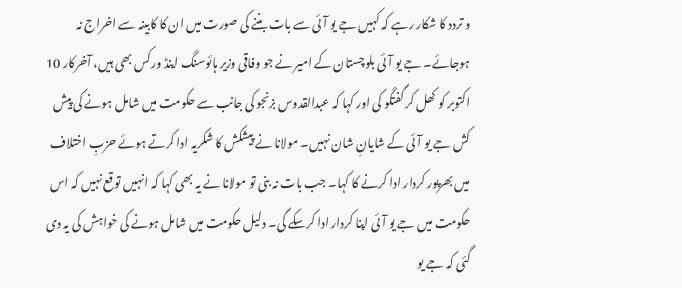و تردد کا شکار رہے کہ کہیں جے یو آئی سے بات بننے کی صورت میں ان کا کابینہ سے اخراج نہ ہوجائے۔ جے یو آئی بلوچستان کے امیر نے جو وفاقی وزیر ہائوسنگ اینڈ ورکس بھی ہیں، آخرکار 10 اکتوبر کو کھل کر گفتگو کی اور کہا کہ عبدالقدوس بزنجو کی جانب سے حکومت میں شامل ہونے کی پیش کش جے یو آئی کے شایانِ شان نہیں۔ مولانا نے پیشکش کا شکریہ ادا کرتے ہوئے حزبِ اختلاف میں بھرپور کردار ادا کرنے کا کہا۔ جب بات نہ بنی تو مولانا نے یہ بھی کہا کہ انہیں توقع نہیں کہ اس حکومت میں جے یو آئی اپنا کردار ادا کرسکے گی۔ دلیل حکومت میں شامل ہونے کی خواہش کی یہ دی گئی کہ جے یو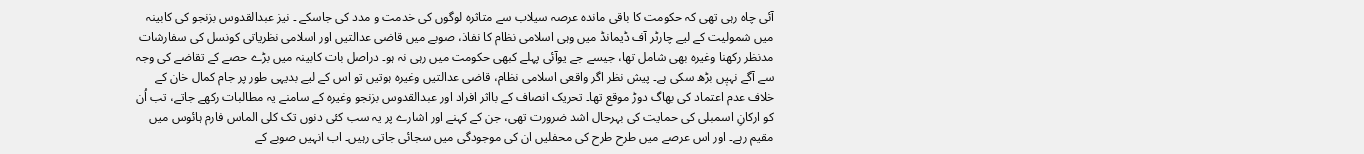آئی چاہ رہی تھی کہ حکومت کا باقی ماندہ عرصہ سیلاب سے متاثرہ لوگوں کی خدمت و مدد کی جاسکے ۔ نیز عبدالقدوس بزنجو کی کابینہ میں شمولیت کے لیے چارٹر آف ڈیمانڈ میں وہی اسلامی نظام کا نفاذ، صوبے میں قاضی عدالتیں اور اسلامی نظریاتی کونسل کی سفارشات مدنظر رکھنا وغیرہ بھی شامل تھا، جیسے جے یوآئی پہلے کبھی حکومت میں رہی نہ ہو۔ دراصل بات کابینہ میں بڑے حصے کے تقاضے کی وجہ سے آگے نہیٖں بڑھ سکی ہے۔ پیش نظر اگر واقعی اسلامی نظام، قاضی عدالتیں وغیرہ ہوتیں تو اس کے لیے بدیہی طور پر جام کمال خان کے خلاف عدم اعتماد کی بھاگ دوڑ موقع تھا۔ تحریک انصاف کے بااثر افراد اور عبدالقدوس بزنجو وغیرہ کے سامنے یہ مطالبات رکھے جاتے، تب اُن کو ارکانِ اسمبلی کی حمایت کی بہرحال اشد ضرورت تھی، جن کے کہنے اور اشارے پر یہ سب کئی دنوں تک کلی الماس فارم ہائوس میں مقیم رہے۔ اور اس عرصے میں طرح طرح کی محفلیں ان کی موجودگی میں سجائی جاتی رہیں۔ اب انہیں صوبے کے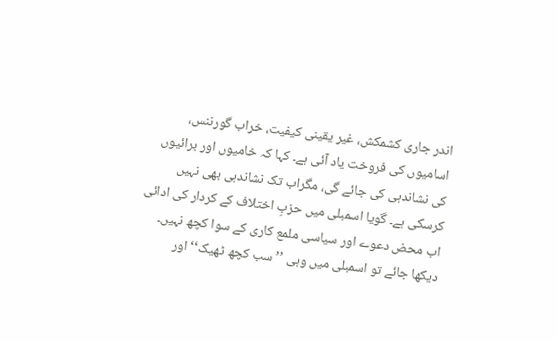اندر جاری کشمکش، غیر یقینی کیفیت، خراب گورننس، اسامیوں کی فروخت یاد آئی ہے۔ کہا کہ خامیوں اور برائیوں کی نشاندہی کی جائے گی، مگراب تک نشاندہی بھی نہیں کرسکی ہے۔ گویا اسمبلی میں حزبِ اختلاف کے کردار کی ادائی اب محض دعوے اور سیاسی ملمع کاری کے سوا کچھ نہیں۔ دیکھا جائے تو اسمبلی میں وہی ’’سب کچھ ٹھیک‘‘ اور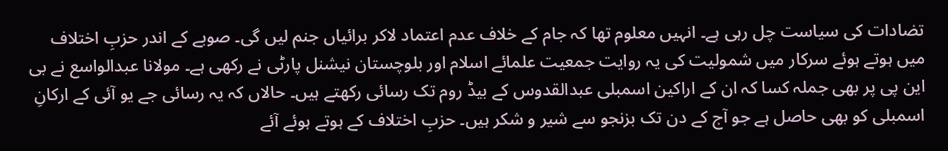تضادات کی سیاست چل رہی ہے۔ انہیں معلوم تھا کہ جام کے خلاف عدم اعتماد لاکر برائیاں جنم لیں گی۔ صوبے کے اندر حزبِ اختلاف میں ہوتے ہوئے سرکار میں شمولیت کی یہ روایت جمعیت علمائے اسلام اور بلوچستان نیشنل پارٹی نے رکھی ہے۔ مولانا عبدالواسع نے بی این پی پر بھی جملہ کسا کہ ان کے اراکین اسمبلی عبدالقدوس کے بیڈ روم تک رسائی رکھتے ہیں۔ حالاں کہ یہ رسائی جے یو آئی کے ارکانِ اسمبلی کو بھی حاصل ہے جو آج کے دن تک بزنجو سے شیر و شکر ہیں۔ حزبِ اختلاف کے ہوتے ہوئے آئے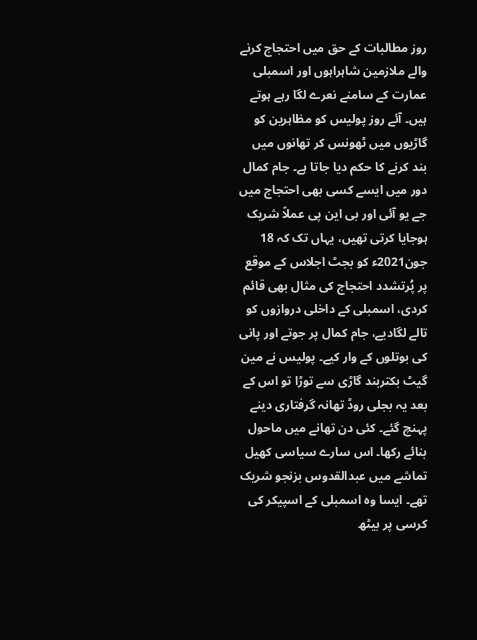روز مطالبات کے حق میں احتجاج کرنے والے ملازمین شاہراہوں اور اسمبلی عمارت کے سامنے نعرے لگا رہے ہوتے ہیں۔ آئے روز پولیس کو مظاہرین کو گاڑیوں میں ٹھونس کر تھانوں میں بند کرنے کا حکم دیا جاتا ہے۔ جام کمال دور میں ایسے کسی بھی احتجاج میں جے یو آئی اور بی این پی عملاً شریک ہوجایا کرتی تھیں، یہاں تک کہ 18 جون2021ء کو بجٹ اجلاس کے موقع پر پُرتشدد احتجاج کی مثال بھی قائم کردی، اسمبلی کے داخلی دروازوں کو تالے لگادیے، جام کمال پر جوتے اور پانی کی بوتلوں کے وار کیے۔ پولیس نے مین گیٹ بکتربند گاڑی سے توڑا تو اس کے بعد یہ بجلی روڈ تھانہ گرفتاری دینے پہنچ گئے۔ کئی دن تھانے میں ماحول بنائے رکھا۔ اس سارے سیاسی کھیل تماشے میں عبدالقدوس بزنجو شریک تھے۔ ایسا وہ اسمبلی کے اسپیکر کی کرسی پر بیٹھ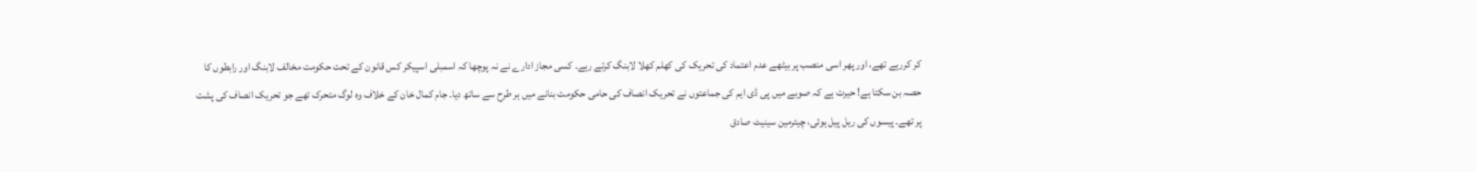کر کررہے تھے، اور پھر اسی منصب پر بیٹھے عدم اعتماد کی تحریک کی کھلم کھلا لابنگ کرتے رہے۔ کسی مجاز ادارے نے نہ پوچھا کہ اسمبلی اسپیکر کس قانون کے تحت حکومت مخالف لابنگ اور رابطوں کا حصہ بن سکتا ہے! حیرت ہے کہ صوبے میں پی ڈی ایم کی جماعتوں نے تحریک انصاف کی حامی حکومت بنانے میں ہر طرح سے ساتھ دیا۔ جام کمال خان کے خلاف وہ لوگ متحرک تھے جو تحریک انصاف کی پشت پر تھے۔ پیسوں کی ریل پیل ہوئی، چیئرمین سینیٹ صادق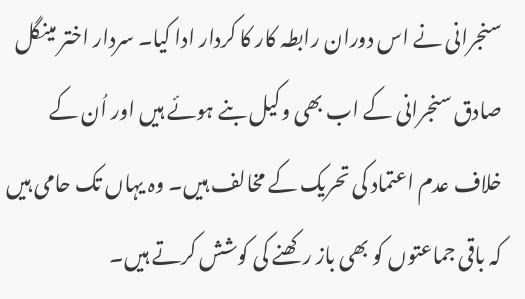سنجرانی نے اس دوران رابطہ کار کا کردار ادا کیا۔ سردار اختر مینگل صادق سنجرانی کے اب بھی وکیل بنے ہوئے ہیں اور اُن کے خلاف عدم اعتماد کی تحریک کے مخالف ہیں۔ وہ یہاں تک حامی ہیں کہ باقی جماعتوں کو بھی باز رکھنے کی کوشش کرتے ہیں۔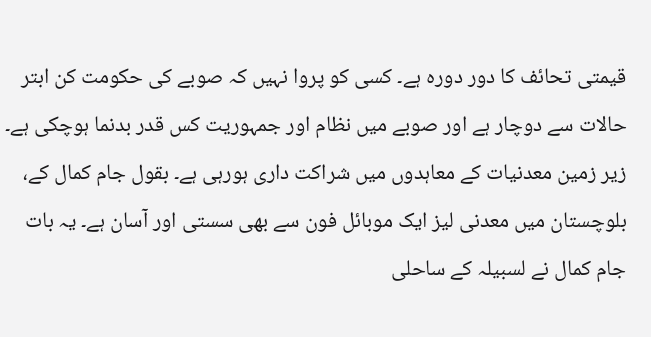قیمتی تحائف کا دور دورہ ہے۔ کسی کو پروا نہیں کہ صوبے کی حکومت کن ابتر حالات سے دوچار ہے اور صوبے میں نظام اور جمہوریت کس قدر بدنما ہوچکی ہے۔ زیر زمین معدنیات کے معاہدوں میں شراکت داری ہورہی ہے۔ بقول جام کمال کے، بلوچستان میں معدنی لیز ایک موبائل فون سے بھی سستی اور آسان ہے۔ یہ بات جام کمال نے لسبیلہ کے ساحلی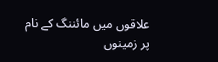علاقوں میں مائننگ کے نام پر زمینوں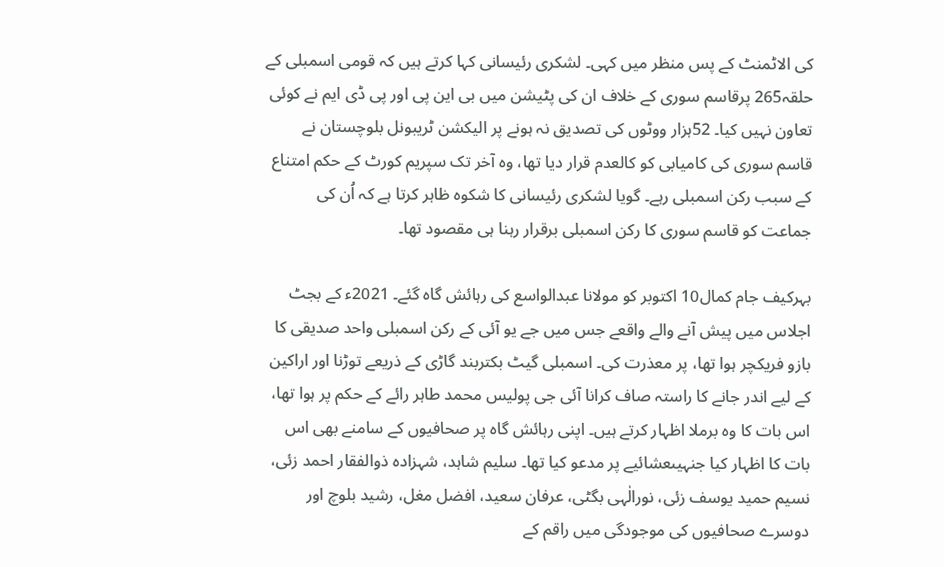کی الاٹمنٹ کے پس منظر میں کہی۔ لشکری رئیسانی کہا کرتے ہیں کہ قومی اسمبلی کے حلقہ265 پرقاسم سوری کے خلاف ان کی پٹیشن میں بی این پی اور پی ڈی ایم نے کوئی تعاون نہیں کیا۔ 52ہزار ووٹوں کی تصدیق نہ ہونے پر الیکشن ٹریبونل بلوچستان نے قاسم سوری کی کامیابی کو کالعدم قرار دیا تھا، وہ آخر تک سپریم کورٹ کے حکم امتناع کے سبب رکن اسمبلی رہے۔ گویا لشکری رئیسانی کا شکوہ ظاہر کرتا ہے کہ اُن کی جماعت کو قاسم سوری کا رکن اسمبلی برقرار رہنا ہی مقصود تھا۔

بہرکیف جام کمال10 اکتوبر کو مولانا عبدالواسع کی رہائش گاہ گئے۔ 2021ء کے بجٹ اجلاس میں پیش آنے والے واقعے جس میں جے یو آئی کے رکن اسمبلی واحد صدیقی کا بازو فریکچر ہوا تھا، پر معذرت کی۔ اسمبلی گیٹ بکتربند گاڑی کے ذریعے توڑنا اور اراکین کے لیے اندر جانے کا راستہ صاف کرانا آئی جی پولیس محمد طاہر رائے کے حکم پر ہوا تھا، اس بات کا وہ برملا اظہار کرتے ہیں۔ اپنی رہائش گاہ پر صحافیوں کے سامنے بھی اس بات کا اظہار کیا جنہیںعشائیے پر مدعو کیا تھا۔ سلیم شاہد، شہزادہ ذوالفقار احمد زئی، نسیم حمید یوسف زئی، نورالٰہی بگٹی، عرفان سعید، افضل مغل، رشید بلوچ اور دوسرے صحافیوں کی موجودگی میں راقم کے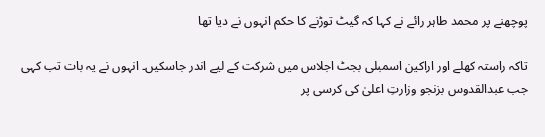پوچھنے پر محمد طاہر رائے نے کہا کہ گیٹ توڑنے کا حکم انہوں نے دیا تھا

تاکہ راستہ کھلے اور اراکین اسمبلی بجٹ اجلاس میں شرکت کے لیے اندر جاسکیں۔ انہوں نے یہ بات تب کہی جب عبدالقدوس بزنجو وزارتِ اعلیٰ کی کرسی پر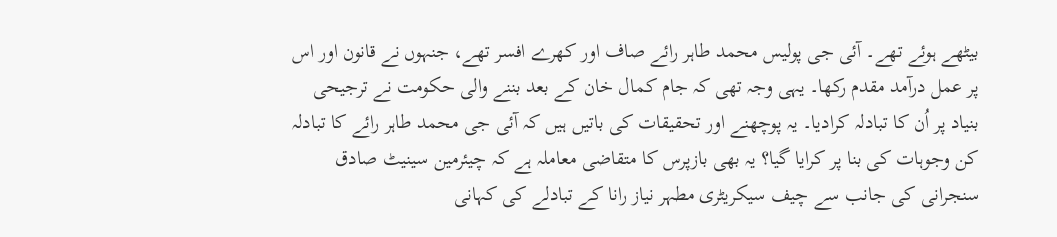بیٹھے ہوئے تھے۔ آئی جی پولیس محمد طاہر رائے صاف اور کھرے افسر تھے، جنہوں نے قانون اور اس پر عمل درآمد مقدم رکھا۔ یہی وجہ تھی کہ جام کمال خان کے بعد بننے والی حکومت نے ترجیحی بنیاد پر اُن کا تبادلہ کرادیا۔ یہ پوچھنے اور تحقیقات کی باتیں ہیں کہ آئی جی محمد طاہر رائے کا تبادلہ کن وجوہات کی بنا پر کرایا گیا؟ یہ بھی بازپرس کا متقاضی معاملہ ہے کہ چیئرمین سینیٹ صادق سنجرانی کی جانب سے چیف سیکریٹری مطہر نیاز رانا کے تبادلے کی کہانی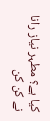کیا ہے؟ مطہر نیاز رانا نے کن کن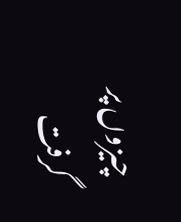چیزوں پر گرفت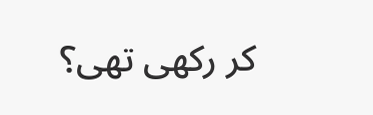کر رکھی تھی؟